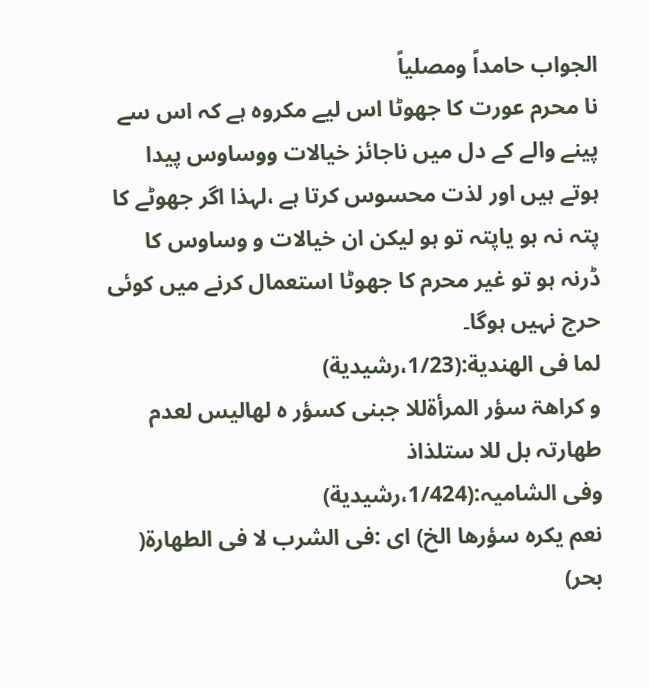الجواب حامداً ومصلیاً
نا محرم عورت کا جھوٹا اس لیے مکروہ ہے کہ اس سے پینے والے کے دل میں ناجائز خیالات ووساوس پیدا ہوتے ہیں اور لذت محسوس کرتا ہے ،لہذا اگر جھوٹے کا پتہ نہ ہو یاپتہ تو ہو لیکن ان خیالات و وساوس کا ڈرنہ ہو تو غیر محرم کا جھوٹا استعمال کرنے میں کوئی حرج نہیں ہوگا۔
لما فی الھندیة:(1/23،رشیدیة)
و کراھۃ سؤر المرأۃللا جبنی کسؤر ہ لھالیس لعدم طھارتہ بل للا ستلذاذ
وفی الشامیہ:(1/424،رشیدیة)
نعم یکرہ سؤرھا الخ) ای :فی الشرب لا فی الطھارۃ( بحر)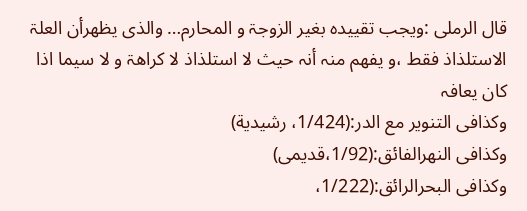قال الرملی :ویجب تقییدہ بغیر الزوجۃ و المحارم… والذی یظھرأن العلۃ الاستلذاذ فقط ،و یفھم منہ أنہ حیث لا استلذاذ لا کراھۃ و لا سیما اذا کان یعافہ
وکذافی التنویر مع الدر:(1/424، رشیدیة)
وکذافی النھرالفائق:(1/92،قدیمی)
وکذافی البحرالرائق:(1/222،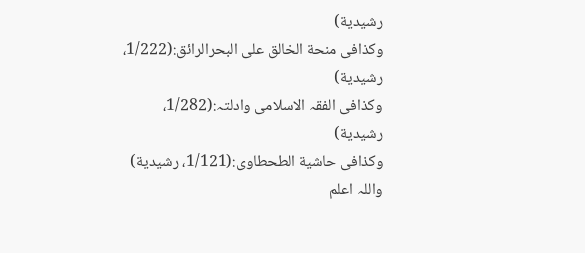رشیدیة)
وکذافی منحة الخالق علی البحرالرائق:(1/222، رشیدیة)
وکذافی الفقہ الاسلامی وادلتہ:(1/282، رشیدیة)
وکذافی حاشیة الطحطاوی:(1/121، رشیدیة)
واللہ اعلم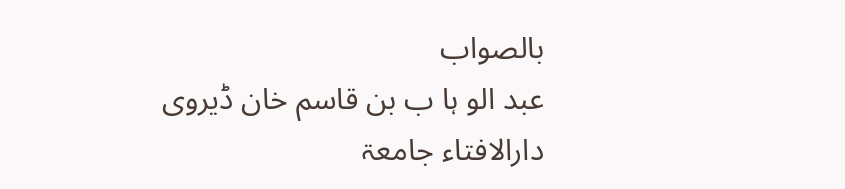بالصواب
عبد الو ہا ب بن قاسم خان ڈیروی
دارالافتاء جامعۃ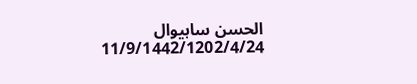الحسن ساہیوال
11/9/1442/1202/4/24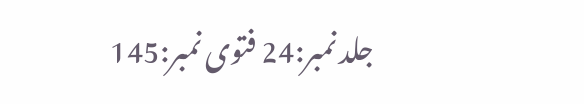جلد نمبر:24 فتوی نمبر:145